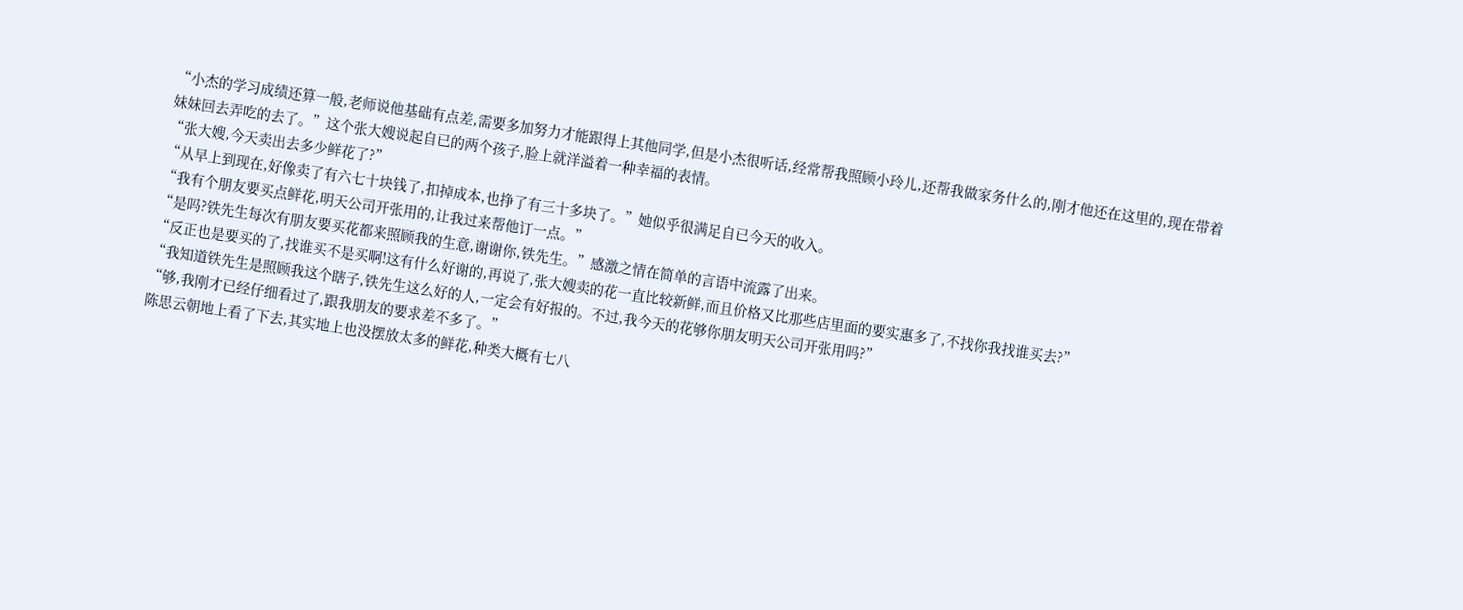“小杰的学习成绩还算一般,老师说他基础有点差,需要多加努力才能跟得上其他同学,但是小杰很听话,经常帮我照顾小玲儿,还帮我做家务什么的,刚才他还在这里的,现在带着妹妹回去弄吃的去了。”这个张大嫂说起自已的两个孩子,脸上就洋溢着一种幸福的表情。
“张大嫂,今天卖出去多少鲜花了?”
“从早上到现在,好像卖了有六七十块钱了,扣掉成本,也挣了有三十多块了。”她似乎很满足自已今天的收入。
“我有个朋友要买点鲜花,明天公司开张用的,让我过来帮他订一点。”
“是吗?铁先生每次有朋友要买花都来照顾我的生意,谢谢你,铁先生。”感激之情在简单的言语中流露了出来。
“反正也是要买的了,找谁买不是买啊!这有什么好谢的,再说了,张大嫂卖的花一直比较新鲜,而且价格又比那些店里面的要实惠多了,不找你我找谁买去?”
“我知道铁先生是照顾我这个瞎子,铁先生这么好的人,一定会有好报的。不过,我今天的花够你朋友明天公司开张用吗?”
“够,我刚才已经仔细看过了,跟我朋友的要求差不多了。”
陈思云朝地上看了下去,其实地上也没摆放太多的鲜花,种类大概有七八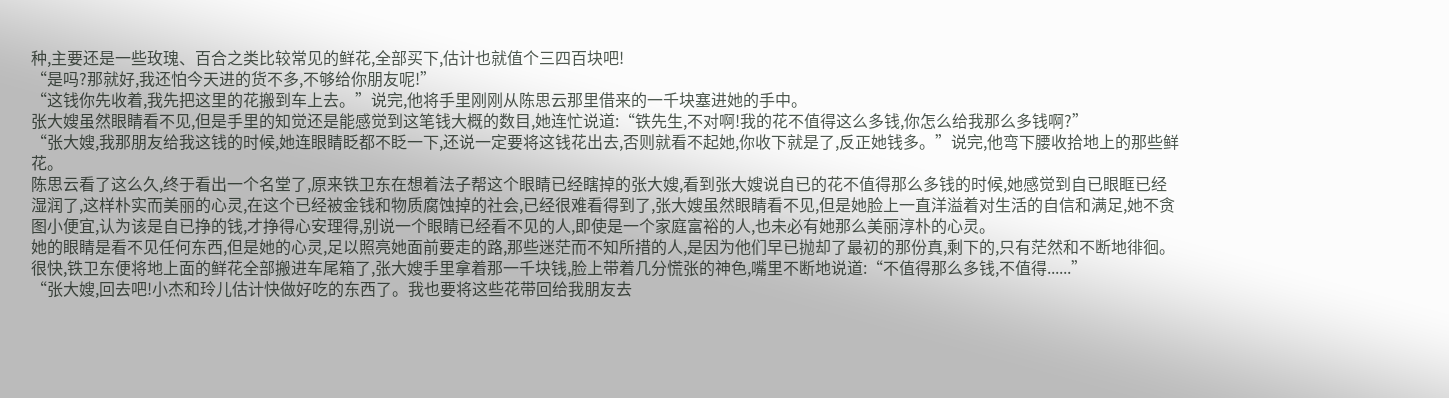种,主要还是一些玫瑰、百合之类比较常见的鲜花,全部买下,估计也就值个三四百块吧!
“是吗?那就好,我还怕今天进的货不多,不够给你朋友呢!”
“这钱你先收着,我先把这里的花搬到车上去。”说完,他将手里刚刚从陈思云那里借来的一千块塞进她的手中。
张大嫂虽然眼睛看不见,但是手里的知觉还是能感觉到这笔钱大概的数目,她连忙说道:“铁先生,不对啊!我的花不值得这么多钱,你怎么给我那么多钱啊?”
“张大嫂,我那朋友给我这钱的时候,她连眼睛眨都不眨一下,还说一定要将这钱花出去,否则就看不起她,你收下就是了,反正她钱多。”说完,他弯下腰收拾地上的那些鲜花。
陈思云看了这么久,终于看出一个名堂了,原来铁卫东在想着法子帮这个眼睛已经瞎掉的张大嫂,看到张大嫂说自已的花不值得那么多钱的时候,她感觉到自已眼眶已经湿润了,这样朴实而美丽的心灵,在这个已经被金钱和物质腐蚀掉的社会,已经很难看得到了,张大嫂虽然眼睛看不见,但是她脸上一直洋溢着对生活的自信和满足,她不贪图小便宜,认为该是自已挣的钱,才挣得心安理得,别说一个眼睛已经看不见的人,即使是一个家庭富裕的人,也未必有她那么美丽淳朴的心灵。
她的眼睛是看不见任何东西,但是她的心灵,足以照亮她面前要走的路,那些迷茫而不知所措的人,是因为他们早已抛却了最初的那份真,剩下的,只有茫然和不断地徘徊。
很快,铁卫东便将地上面的鲜花全部搬进车尾箱了,张大嫂手里拿着那一千块钱,脸上带着几分慌张的神色,嘴里不断地说道:“不值得那么多钱,不值得......”
“张大嫂,回去吧!小杰和玲儿估计快做好吃的东西了。我也要将这些花带回给我朋友去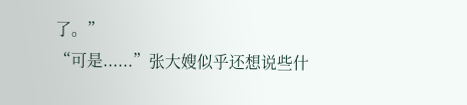了。”
“可是......”张大嫂似乎还想说些什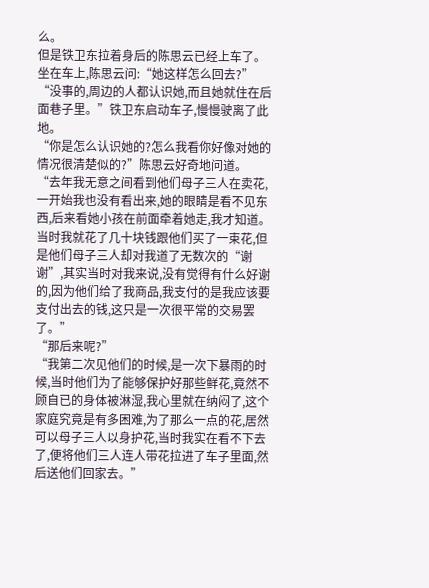么。
但是铁卫东拉着身后的陈思云已经上车了。
坐在车上,陈思云问:“她这样怎么回去?”
“没事的,周边的人都认识她,而且她就住在后面巷子里。”铁卫东启动车子,慢慢驶离了此地。
“你是怎么认识她的?怎么我看你好像对她的情况很清楚似的?”陈思云好奇地问道。
“去年我无意之间看到他们母子三人在卖花,一开始我也没有看出来,她的眼睛是看不见东西,后来看她小孩在前面牵着她走,我才知道。当时我就花了几十块钱跟他们买了一束花,但是他们母子三人却对我道了无数次的“谢谢”,其实当时对我来说,没有觉得有什么好谢的,因为他们给了我商品,我支付的是我应该要支付出去的钱,这只是一次很平常的交易罢了。”
“那后来呢?”
“我第二次见他们的时候,是一次下暴雨的时候,当时他们为了能够保护好那些鲜花,竟然不顾自已的身体被淋湿,我心里就在纳闷了,这个家庭究竟是有多困难,为了那么一点的花,居然可以母子三人以身护花,当时我实在看不下去了,便将他们三人连人带花拉进了车子里面,然后送他们回家去。”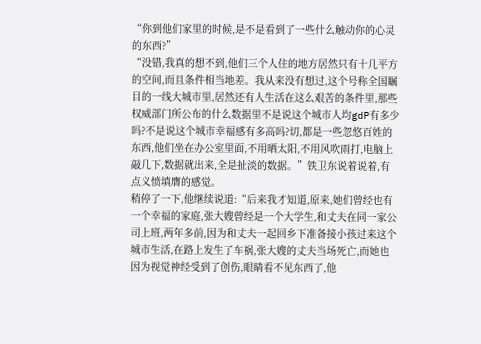“你到他们家里的时候,是不是看到了一些什么触动你的心灵的东西?”
“没错,我真的想不到,他们三个人住的地方居然只有十几平方的空间,而且条件相当地差。我从来没有想过,这个号称全国瞩目的一线大城市里,居然还有人生活在这么艰苦的条件里,那些权威部门所公布的什么数据里不是说这个城市人均gdP有多少吗?不是说这个城市幸福感有多高吗?切,都是一些忽悠百姓的东西,他们坐在办公室里面,不用晒太阳,不用风吹雨打,电脑上敲几下,数据就出来,全是扯淡的数据。”铁卫东说着说着,有点义愤填膺的感觉。
稍停了一下,他继续说道:“后来我才知道,原来,她们曾经也有一个幸福的家庭,张大嫂曾经是一个大学生,和丈夫在同一家公司上班,两年多前,因为和丈夫一起回乡下准备接小孩过来这个城市生活,在路上发生了车祸,张大嫂的丈夫当场死亡,而她也因为视觉神经受到了创伤,眼睛看不见东西了,他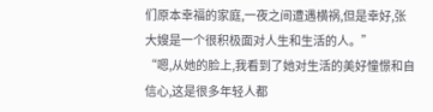们原本幸福的家庭,一夜之间遭遇横祸,但是幸好,张大嫂是一个很积极面对人生和生活的人。”
“嗯,从她的脸上,我看到了她对生活的美好憧憬和自信心,这是很多年轻人都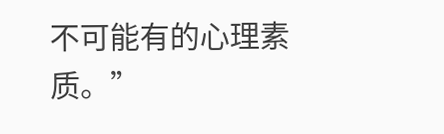不可能有的心理素质。”